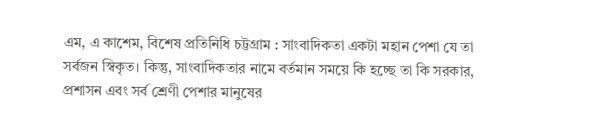এম, এ কাশেম, বিশেষ প্রতিনিধি চট্টগ্রাম : সাংবাদিকতা একটা মহান পেশা যে তা সর্বজন স্বিকৃত। কিন্তু, সাংবাদিকতার নামে বর্তমান সময়ে কি হচ্ছে তা কি সরকার, প্রশাসন এবং সর্ব শ্রেণী পেশার মানুষের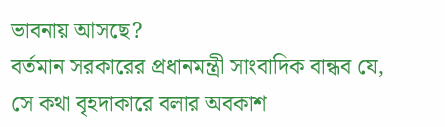ভাবনায় আসছে?
বর্তমান সরকারের প্রধানমন্ত্রী সাংবাদিক বান্ধব যে, সে কথা বৃহদাকারে বলার অবকাশ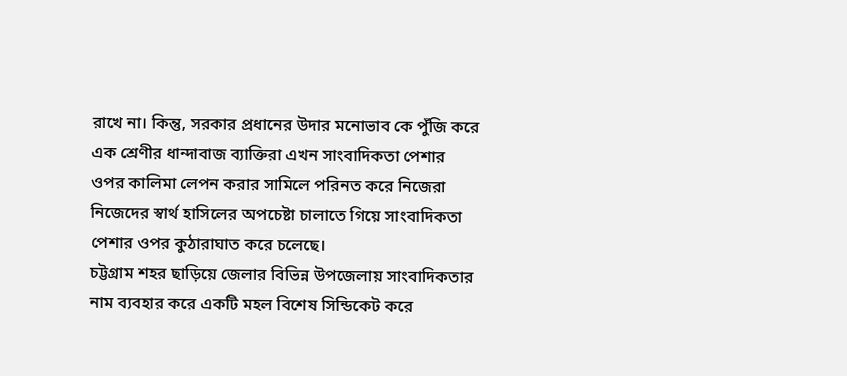রাখে না। কিন্তু, সরকার প্রধানের উদার মনোভাব কে পুঁজি করে এক শ্রেণীর ধান্দাবাজ ব্যাক্তিরা এখন সাংবাদিকতা পেশার ওপর কালিমা লেপন করার সামিলে পরিনত করে নিজেরা নিজেদের স্বার্থ হাসিলের অপচেষ্টা চালাতে গিয়ে সাংবাদিকতা পেশার ওপর কুঠারাঘাত করে চলেছে।
চট্টগ্রাম শহর ছাড়িয়ে জেলার বিভিন্ন উপজেলায় সাংবাদিকতার নাম ব্যবহার করে একটি মহল বিশেষ সিন্ডিকেট করে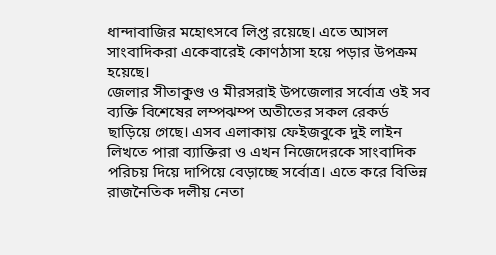ধান্দাবাজির মহোৎসবে লিপ্ত রয়েছে। এতে আসল সাংবাদিকরা একেবারেই কোণঠাসা হয়ে পড়ার উপক্রম হয়েছে।
জেলার সীতাকুণ্ড ও মীরসরাই উপজেলার সর্বোত্র ওই সব ব্যক্তি বিশেষের লম্পঝম্প অতীতের সকল রেকর্ড ছাড়িয়ে গেছে। এসব এলাকায় ফেইজবুকে দুই লাইন লিখতে পারা ব্যাক্তিরা ও এখন নিজেদেরকে সাংবাদিক পরিচয় দিয়ে দাপিয়ে বেড়াচ্ছে সর্বোত্র। এতে করে বিভিন্ন রাজনৈতিক দলীয় নেতা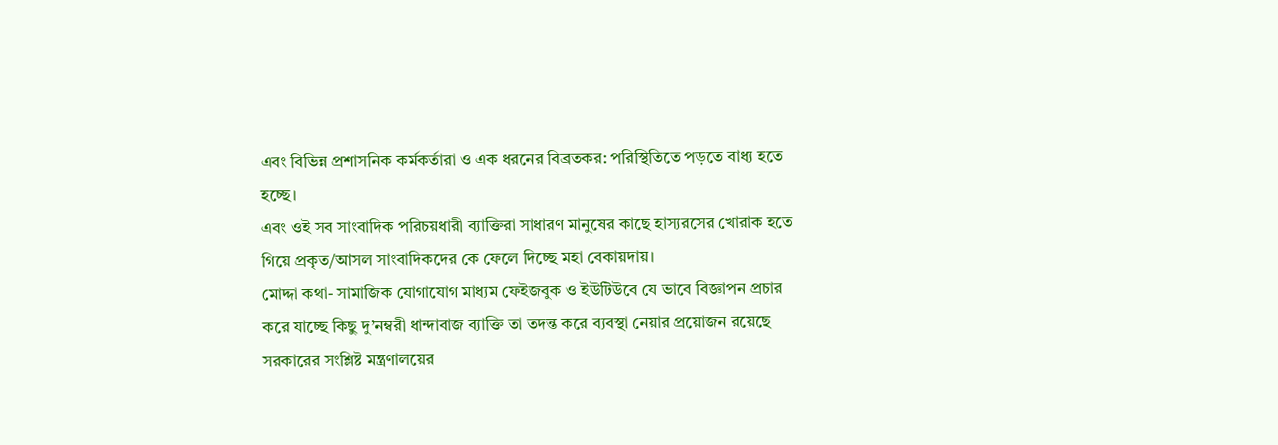এবং বিভিন্ন প্রশাসনিক কর্মকর্তারা ও এক ধরনের বিব্রতকর: পরিস্থিতিতে পড়তে বাধ্য হতে হচ্ছে।
এবং ওই সব সাংবাদিক পরিচয়ধারী ব্যাক্তিরা সাধারণ মানুষের কাছে হাস্যরসের খোরাক হতে গিয়ে প্রকৃত/আসল সাংবাদিকদের কে ফেলে দিচ্ছে মহা বেকায়দায়।
মোদ্দা কথা- সামাজিক যোগাযোগ মাধ্যম ফেইজবুক ও ইউটিউবে যে ভাবে বিজ্ঞাপন প্রচার করে যাচ্ছে কিছু দু’নম্বরী ধান্দাবাজ ব্যাক্তি তা তদন্ত করে ব্যবস্থা নেয়ার প্রয়োজন রয়েছে সরকারের সংশ্লিষ্ট মন্ত্রণালয়ের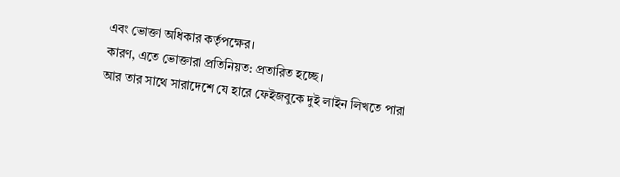এবং ভোক্তা অধিকার কর্তৃপক্ষের।
কারণ, এতে ভোক্তারা প্রতিনিয়ত: প্রতারিত হচ্ছে।
আর তার সাথে সারাদেশে যে হারে ফেইজবুকে দুই লাইন লিখতে পারা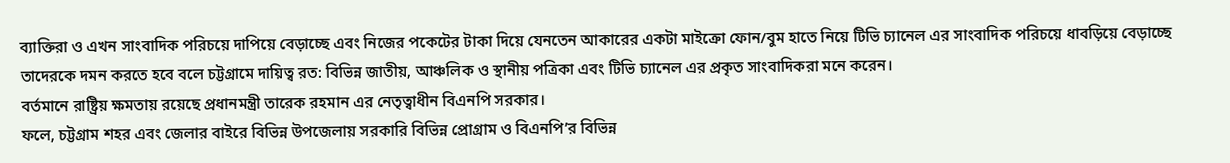ব্যাক্তিরা ও এখন সাংবাদিক পরিচয়ে দাপিয়ে বেড়াচ্ছে এবং নিজের পকেটের টাকা দিয়ে যেনতেন আকারের একটা মাইক্রো ফোন/বুম হাতে নিয়ে টিভি চ্যানেল এর সাংবাদিক পরিচয়ে ধাবড়িয়ে বেড়াচ্ছে তাদেরকে দমন করতে হবে বলে চট্টগ্রামে দায়িত্ব রত: বিভিন্ন জাতীয়, আঞ্চলিক ও স্থানীয় পত্রিকা এবং টিভি চ্যানেল এর প্রকৃত সাংবাদিকরা মনে করেন।
বর্তমানে রাষ্ট্রিয় ক্ষমতায় রয়েছে প্রধানমন্ত্রী তারেক রহমান এর নেতৃত্বাধীন বিএনপি সরকার।
ফলে, চট্টগ্রাম শহর এবং জেলার বাইরে বিভিন্ন উপজেলায় সরকারি বিভিন্ন প্রোগ্রাম ও বিএনপি’র বিভিন্ন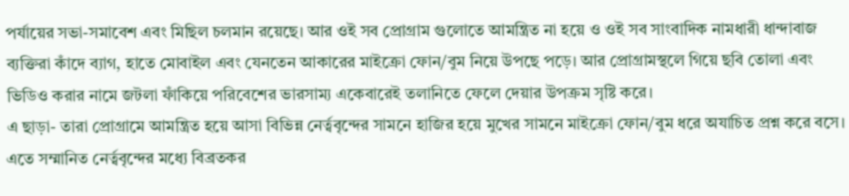পর্যায়ের সভা-সমাবেশ এবং মিছিল চলমান রয়েছে। আর ওই সব প্রোগ্রাম গুলোতে আমন্ত্রিত না হয়ে ও ওই সব সাংবাদিক নামধারী ধান্দাবাজ ব্যক্তিরা কাঁদে ব্যাগ, হাতে মোবাইল এবং যেনতেন আকারের মাইক্রো ফোন/বুম নিয়ে উপছে পড়ে। আর প্রোগ্রামস্থলে গিয়ে ছবি তোলা এবং ভিডিও করার নামে জটলা ফাঁকিয়ে পরিবেশের ভারসাম্য একেবারেই তলানিতে ফেলে দেয়ার উপক্রম সৃষ্টি করে।
এ ছাড়া- তারা প্রোগ্রামে আমন্ত্রিত হয়ে আসা বিভিন্ন নের্ত্ববৃন্দের সামনে হাজির হয়ে মুখের সামনে মাইক্রো ফোন/বুম ধরে অযাচিত প্রশ্ন করে বসে। এতে সম্মানিত নের্ত্ববৃন্দের মধ্যে বিব্রতকর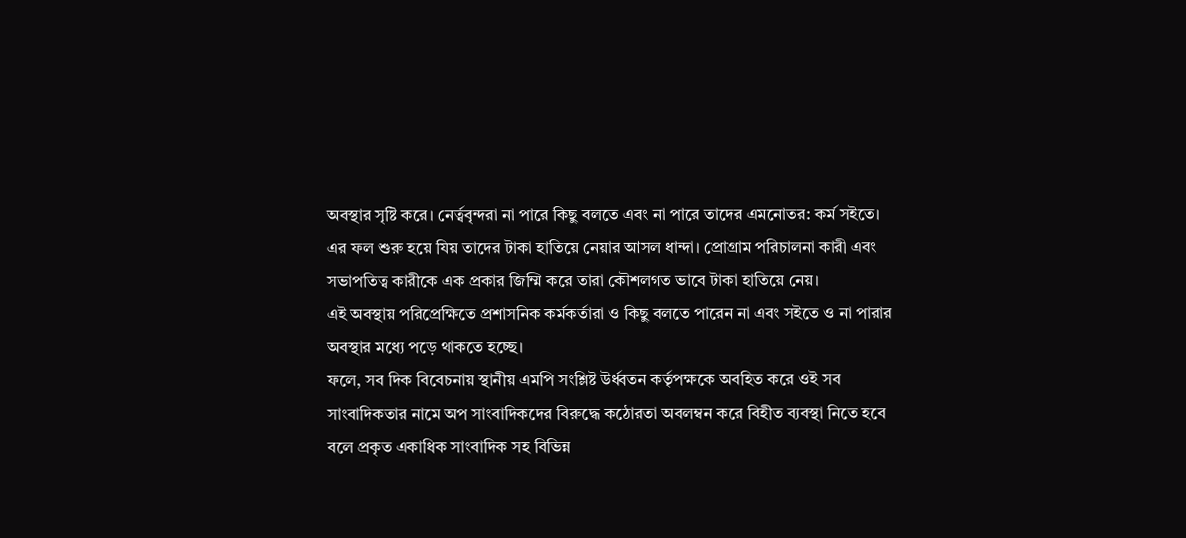অবস্থার সৃষ্টি করে। নের্ত্ববৃন্দরা না পারে কিছু বলতে এবং না পারে তাদের এমনোতর: কর্ম সইতে।
এর ফল শুরু হয়ে যিয় তাদের টাকা হাতিয়ে নেয়ার আসল ধান্দা। প্রোগ্রাম পরিচালনা কারী এবং সভাপতিত্ব কারীকে এক প্রকার জিম্মি করে তারা কৌশলগত ভাবে টাকা হাতিয়ে নেয়।
এই অবস্থায় পরিপ্রেক্ষিতে প্রশাসনিক কর্মকর্তারা ও কিছু বলতে পারেন না এবং সইতে ও না পারার অবস্থার মধ্যে পড়ে থাকতে হচ্ছে।
ফলে, সব দিক বিবেচনায় স্থানীয় এমপি সংশ্লিষ্ট উর্ধ্বতন কর্তৃপক্ষকে অবহিত করে ওই সব সাংবাদিকতার নামে অপ সাংবাদিকদের বিরুদ্ধে কঠোরতা অবলম্বন করে বিহীত ব্যবস্থা নিতে হবে বলে প্রকৃত একাধিক সাংবাদিক সহ বিভিন্ন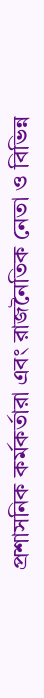প্রশাসনিক কর্মকর্তারা এবং রাজনৈতিক নেতা ও বিভিন্ন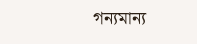গন্যমান্য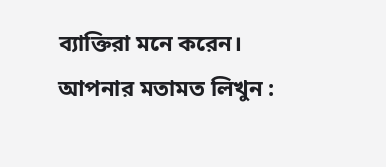ব্যাক্তিরা মনে করেন।
আপনার মতামত লিখুন :